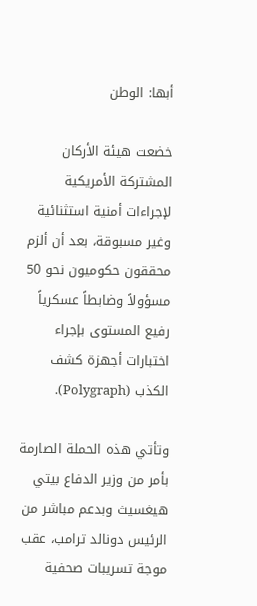أبها: الوطن

خضعت هيئة الأركان المشتركة الأمريكية لإجراءات أمنية استثنائية وغير مسبوقة، بعد أن ألزم محققون حكوميون نحو 50 مسؤولاً وضابطاً عسكرياً رفيع المستوى بإجراء اختبارات أجهزة كشف الكذب (Polygraph).

وتأتي هذه الحملة الصارمة بأمر من وزير الدفاع بيتي هيغسيث وبدعم مباشر من الرئيس دونالد ترامب، عقب موجة تسريبات صحفية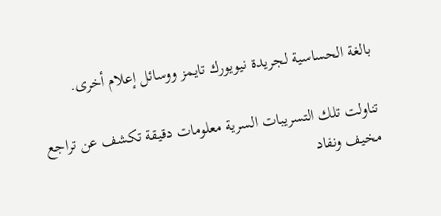بالغة الحساسية لجريدة نيويورك تايمز ووسائل إعلام أخرى.

تناولت تلك التسريبات السرية معلومات دقيقة تكشف عن تراجع مخيف ونفاد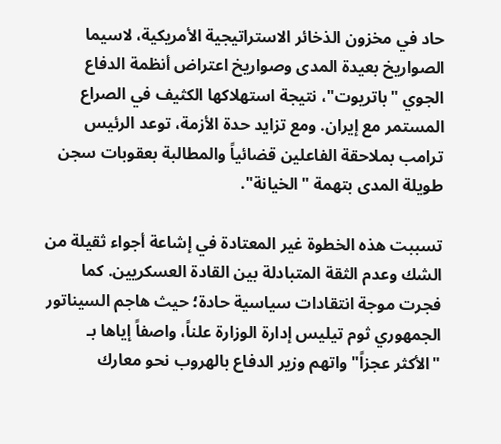حاد في مخزون الذخائر الاستراتيجية الأمريكية، لاسيما الصواريخ بعيدة المدى وصواريخ اعتراض أنظمة الدفاع الجوي "باتريوت"، نتيجة استهلاكها الكثيف في الصراع المستمر مع إيران. ومع تزايد حدة الأزمة، توعد الرئيس ترامب بملاحقة الفاعلين قضائياً والمطالبة بعقوبات سجن طويلة المدى بتهمة "الخيانة".

تسببت هذه الخطوة غير المعتادة في إشاعة أجواء ثقيلة من الشك وعدم الثقة المتبادلة بين القادة العسكريين. كما فجرت موجة انتقادات سياسية حادة؛ حيث هاجم السيناتور الجمهوري ثوم تيليس إدارة الوزارة علناً، واصفاً إياها بـ "الأكثر عجزاً" واتهم وزير الدفاع بالهروب نحو معارك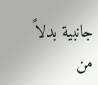جانبية بدلاً من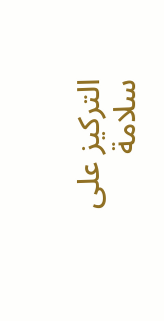التركيز على سلامة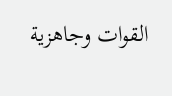القوات وجاهزية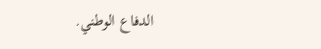الدفاع الوطني.